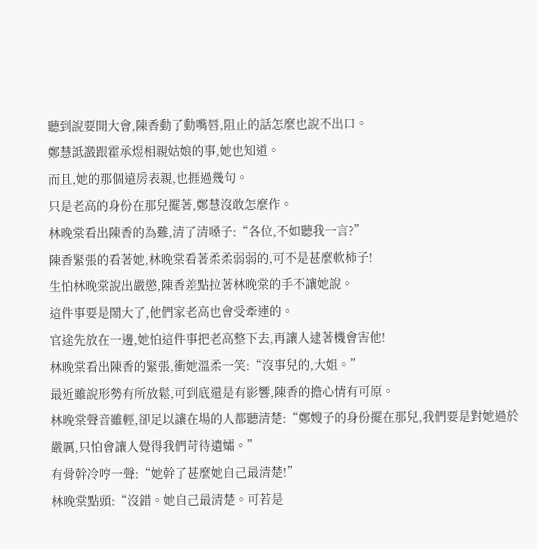聽到說要開大會,陳香動了動嘴唇,阻止的話怎麼也說不出口。
鄭慧詆譭跟霍承煜相親姑娘的事,她也知道。
而且,她的那個遠房表親,也捱過幾句。
只是老高的身份在那兒擺著,鄭慧沒敢怎麼作。
林晚棠看出陳香的為難,清了清嗓子:“各位,不如聽我一言?”
陳香緊張的看著她,林晚棠看著柔柔弱弱的,可不是甚麼軟柿子!
生怕林晚棠說出嚴懲,陳香差點拉著林晚棠的手不讓她說。
這件事要是鬧大了,他們家老高也會受牽連的。
官途先放在一邊,她怕這件事把老高整下去,再讓人逮著機會害他!
林晚棠看出陳香的緊張,衝她溫柔一笑:“沒事兒的,大姐。”
最近雖說形勢有所放鬆,可到底還是有影響,陳香的擔心情有可原。
林晚棠聲音雖輕,卻足以讓在場的人都聽清楚:“鄭嫂子的身份擺在那兒,我們要是對她過於嚴厲,只怕會讓人覺得我們苛待遺孀。”
有骨幹冷哼一聲:“她幹了甚麼她自己最清楚!”
林晚棠點頭:“沒錯。她自己最清楚。可若是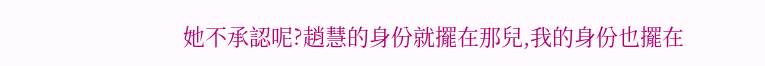她不承認呢?趙慧的身份就擺在那兒,我的身份也擺在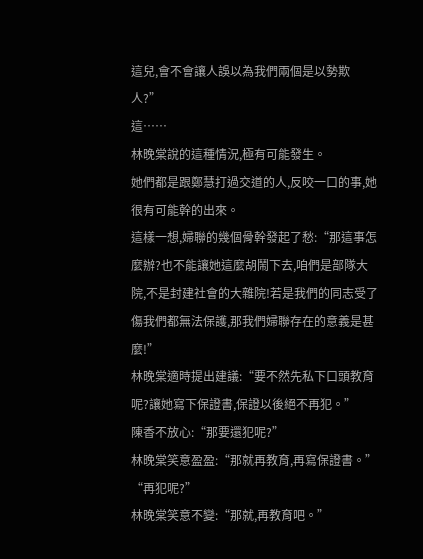這兒,會不會讓人誤以為我們兩個是以勢欺人?”
這……
林晚棠說的這種情況,極有可能發生。
她們都是跟鄭慧打過交道的人,反咬一口的事,她很有可能幹的出來。
這樣一想,婦聯的幾個骨幹發起了愁:“那這事怎麼辦?也不能讓她這麼胡鬧下去,咱們是部隊大院,不是封建社會的大雜院!若是我們的同志受了傷我們都無法保護,那我們婦聯存在的意義是甚麼!”
林晚棠適時提出建議:“要不然先私下口頭教育呢?讓她寫下保證書,保證以後絕不再犯。”
陳香不放心:“那要還犯呢?”
林晚棠笑意盈盈:“那就再教育,再寫保證書。”
“再犯呢?”
林晚棠笑意不變:“那就,再教育吧。”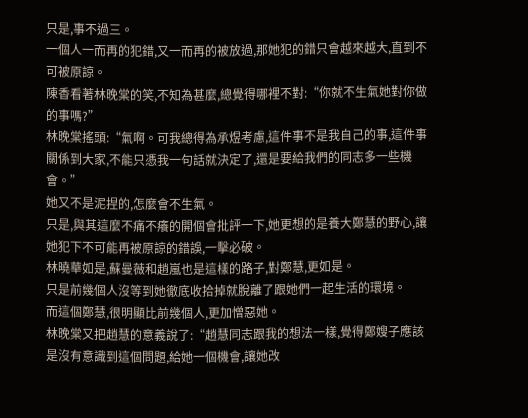只是,事不過三。
一個人一而再的犯錯,又一而再的被放過,那她犯的錯只會越來越大,直到不可被原諒。
陳香看著林晚棠的笑,不知為甚麼,總覺得哪裡不對:“你就不生氣她對你做的事嗎?”
林晚棠搖頭:“氣啊。可我總得為承煜考慮,這件事不是我自己的事,這件事關係到大家,不能只憑我一句話就決定了,還是要給我們的同志多一些機會。”
她又不是泥捏的,怎麼會不生氣。
只是,與其這麼不痛不癢的開個會批評一下,她更想的是養大鄭慧的野心,讓她犯下不可能再被原諒的錯誤,一擊必破。
林曉華如是,蘇曼薇和趙嵐也是這樣的路子,對鄭慧,更如是。
只是前幾個人沒等到她徹底收拾掉就脫離了跟她們一起生活的環境。
而這個鄭慧,很明顯比前幾個人,更加憎惡她。
林晚棠又把趙慧的意義說了:“趙慧同志跟我的想法一樣,覺得鄭嫂子應該是沒有意識到這個問題,給她一個機會,讓她改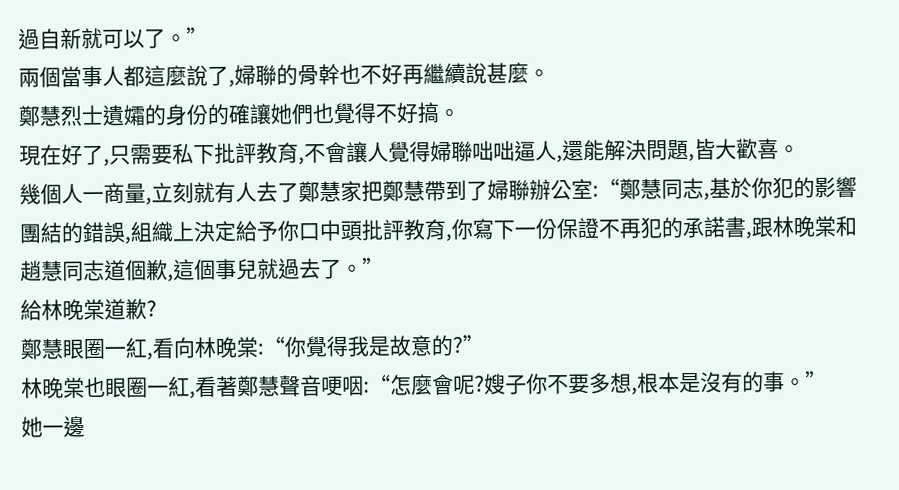過自新就可以了。”
兩個當事人都這麼說了,婦聯的骨幹也不好再繼續說甚麼。
鄭慧烈士遺孀的身份的確讓她們也覺得不好搞。
現在好了,只需要私下批評教育,不會讓人覺得婦聯咄咄逼人,還能解決問題,皆大歡喜。
幾個人一商量,立刻就有人去了鄭慧家把鄭慧帶到了婦聯辦公室:“鄭慧同志,基於你犯的影響團結的錯誤,組織上決定給予你口中頭批評教育,你寫下一份保證不再犯的承諾書,跟林晚棠和趙慧同志道個歉,這個事兒就過去了。”
給林晚棠道歉?
鄭慧眼圈一紅,看向林晚棠:“你覺得我是故意的?”
林晚棠也眼圈一紅,看著鄭慧聲音哽咽:“怎麼會呢?嫂子你不要多想,根本是沒有的事。”
她一邊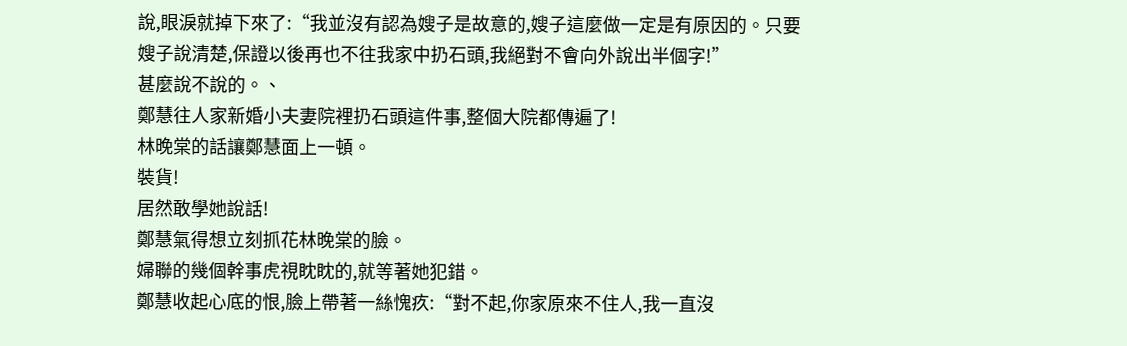說,眼淚就掉下來了:“我並沒有認為嫂子是故意的,嫂子這麼做一定是有原因的。只要嫂子說清楚,保證以後再也不往我家中扔石頭,我絕對不會向外說出半個字!”
甚麼說不說的。、
鄭慧往人家新婚小夫妻院裡扔石頭這件事,整個大院都傳遍了!
林晚棠的話讓鄭慧面上一頓。
裝貨!
居然敢學她說話!
鄭慧氣得想立刻抓花林晚棠的臉。
婦聯的幾個幹事虎視眈眈的,就等著她犯錯。
鄭慧收起心底的恨,臉上帶著一絲愧疚:“對不起,你家原來不住人,我一直沒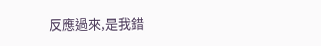反應過來,是我錯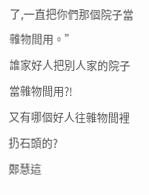了,一直把你們那個院子當雜物間用。”
誰家好人把別人家的院子當雜物間用?!
又有哪個好人往雜物間裡扔石頭的?
鄭慧這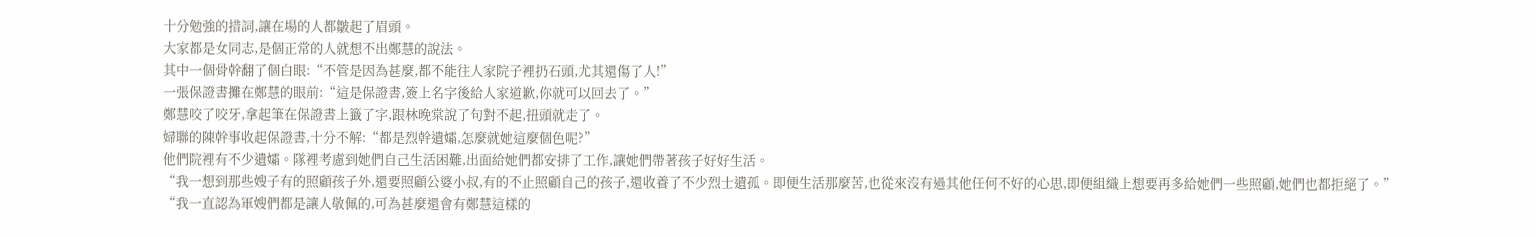十分勉強的措詞,讓在場的人都皺起了眉頭。
大家都是女同志,是個正常的人就想不出鄭慧的說法。
其中一個骨幹翻了個白眼:“不管是因為甚麼,都不能往人家院子裡扔石頭,尤其還傷了人!”
一張保證書攤在鄭慧的眼前:“這是保證書,簽上名字後給人家道歉,你就可以回去了。”
鄭慧咬了咬牙,拿起筆在保證書上籤了字,跟林晚棠說了句對不起,扭頭就走了。
婦聯的陳幹事收起保證書,十分不解:“都是烈幹遺孀,怎麼就她這麼個色呢?”
他們院裡有不少遺孀。隊裡考慮到她們自己生活困難,出面給她們都安排了工作,讓她們帶著孩子好好生活。
“我一想到那些嫂子有的照顧孩子外,還要照顧公婆小叔,有的不止照顧自己的孩子,還收養了不少烈士遺孤。即便生活那麼苦,也從來沒有過其他任何不好的心思,即便組織上想要再多給她們一些照顧,她們也都拒絕了。”
“我一直認為軍嫂們都是讓人敬佩的,可為甚麼還會有鄭慧這樣的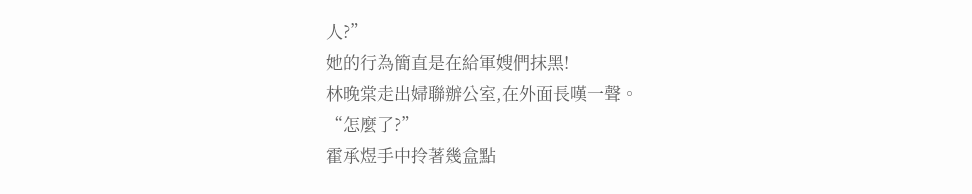人?”
她的行為簡直是在給軍嫂們抹黑!
林晚棠走出婦聯辦公室,在外面長嘆一聲。
“怎麼了?”
霍承煜手中拎著幾盒點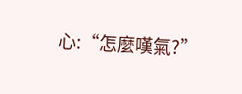心:“怎麼嘆氣?”